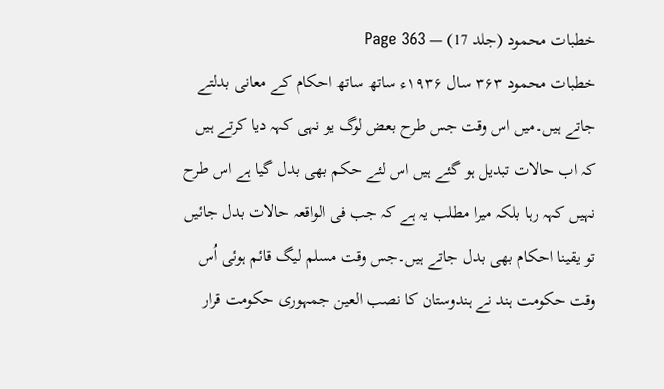خطبات محمود (جلد 17) — Page 363
خطبات محمود ۳۶۳ سال ۱۹۳۶ء ساتھ ساتھ احکام کے معانی بدلتے جاتے ہیں۔میں اس وقت جس طرح بعض لوگ یو نہی کہہ دیا کرتے ہیں کہ اب حالات تبدیل ہو گئے ہیں اس لئے حکم بھی بدل گیا ہے اس طرح نہیں کہہ رہا بلکہ میرا مطلب یہ ہے کہ جب فی الواقعہ حالات بدل جائیں تو یقینا احکام بھی بدل جاتے ہیں۔جس وقت مسلم لیگ قائم ہوئی اُس وقت حکومت ہند نے ہندوستان کا نصب العین جمہوری حکومت قرار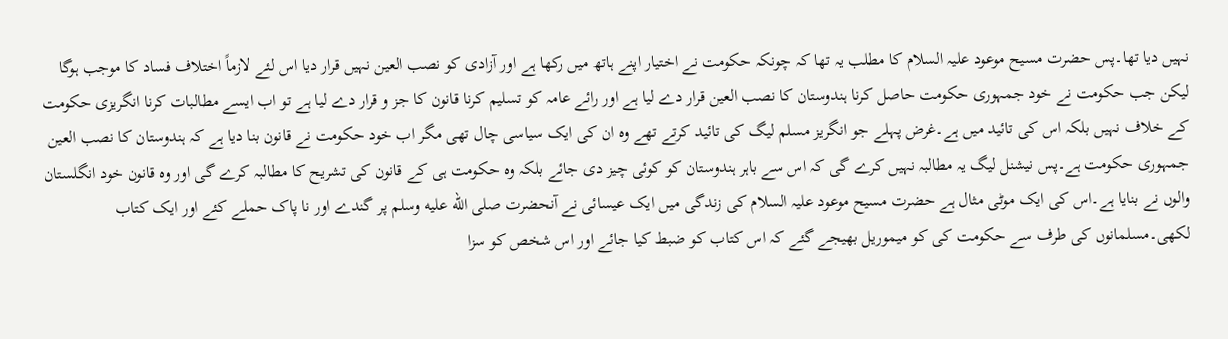نہیں دیا تھا۔پس حضرت مسیح موعود علیہ السلام کا مطلب یہ تھا کہ چونکہ حکومت نے اختیار اپنے ہاتھ میں رکھا ہے اور آزادی کو نصب العین نہیں قرار دیا اس لئے لازماً اختلاف فساد کا موجب ہوگا لیکن جب حکومت نے خود جمہوری حکومت حاصل کرنا ہندوستان کا نصب العین قرار دے لیا ہے اور رائے عامہ کو تسلیم کرنا قانون کا جز و قرار دے لیا ہے تو اب ایسے مطالبات کرنا انگریزی حکومت کے خلاف نہیں بلکہ اس کی تائید میں ہے۔غرض پہلے جو انگریز مسلم لیگ کی تائید کرتے تھے وہ ان کی ایک سیاسی چال تھی مگر اب خود حکومت نے قانون بنا دیا ہے کہ ہندوستان کا نصب العین جمہوری حکومت ہے۔پس نیشنل لیگ یہ مطالبہ نہیں کرے گی کہ اس سے باہر ہندوستان کو کوئی چیز دی جائے بلکہ وہ حکومت ہی کے قانون کی تشریح کا مطالبہ کرے گی اور وہ قانون خود انگلستان والوں نے بنایا ہے۔اس کی ایک موٹی مثال ہے حضرت مسیح موعود علیہ السلام کی زندگی میں ایک عیسائی نے آنحضرت صلى الله عليه وسلم پر گندے اور نا پاک حملے کئے اور ایک کتاب لکھی۔مسلمانوں کی طرف سے حکومت کی کو میموریل بھیجے گئے کہ اس کتاب کو ضبط کیا جائے اور اس شخص کو سزا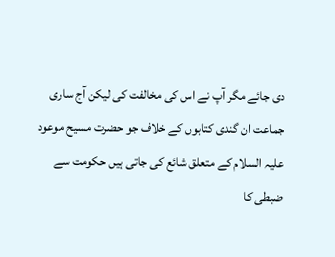دی جائے مگر آپ نے اس کی مخالفت کی لیکن آج ساری جماعت ان گندی کتابوں کے خلاف جو حضرت مسیح موعود علیہ السلام کے متعلق شائع کی جاتی ہیں حکومت سے ضبطی کا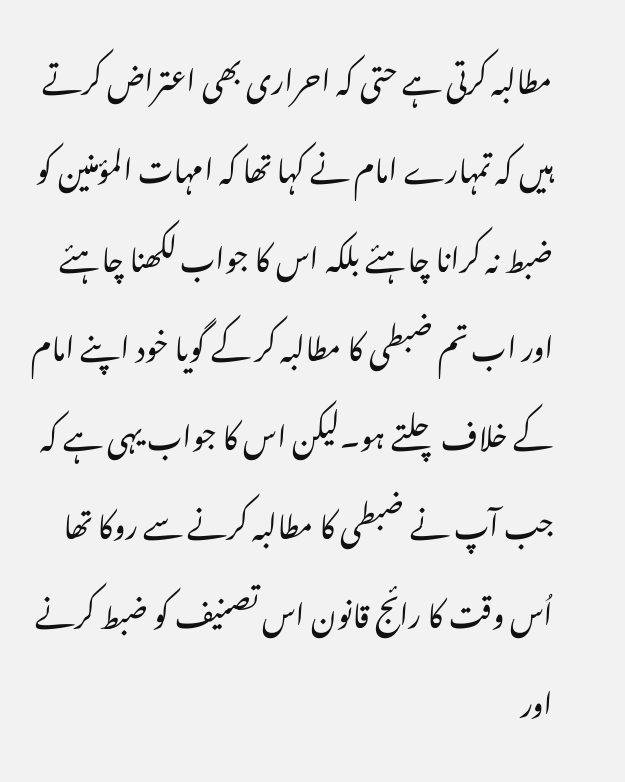مطالبہ کرتی ہے حتی کہ احراری بھی اعتراض کرتے ہیں کہ تمہارے امام نے کہا تھا کہ امہات المؤمنین کو ضبط نہ کرانا چاہئے بلکہ اس کا جواب لکھنا چاہئے اور اب تم ضبطی کا مطالبہ کر کے گویا خود اپنے امام کے خلاف چلتے ہو۔لیکن اس کا جواب یہی ہے کہ جب آپ نے ضبطی کا مطالبہ کرنے سے روکا تھا اُس وقت کا رائج قانون اس تصنیف کو ضبط کرنے اور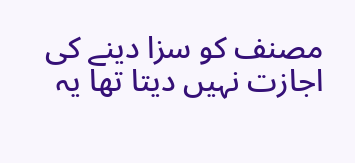مصنف کو سزا دینے کی اجازت نہیں دیتا تھا یہ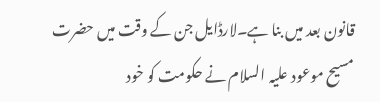قانون بعد میں بنا ہے۔لارڈایل جن کے وقت میں حضرت مسیح موعود علیہ السلام نے حکومت کو خود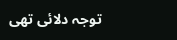توجہ دلائی تھی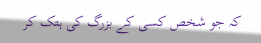کہ جو شخص کسی کے بزرگ کی ہتک کر